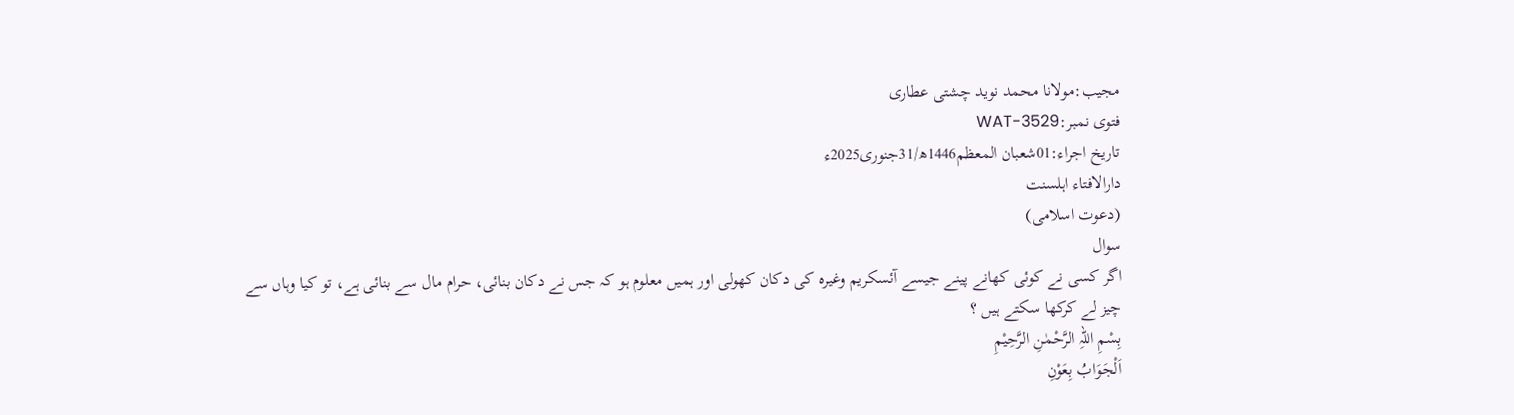مجیب:مولانا محمد نوید چشتی عطاری
فتوی نمبر:WAT-3529
تاریخ اجراء:01شعبان المعظم1446ھ/31جنوری2025ء
دارالافتاء اہلسنت
(دعوت اسلامی)
سوال
اگر کسی نے کوئی کھانے پینے جیسے آئسکریم وغیرہ کی دکان کھولی اور ہمیں معلوم ہو کہ جس نے دکان بنائی، حرام مال سے بنائی ہے، تو کیا وہاں سے چیز لے کرکھا سکتے ہیں ؟
بِسْمِ اللہِ الرَّحْمٰنِ الرَّحِيْمِ
اَلْجَوَابُ بِعَوْنِ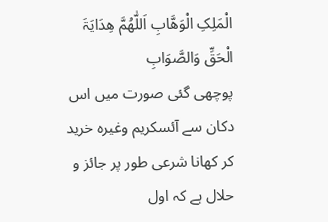الْمَلِکِ الْوَھَّابِ اَللّٰھُمَّ ھِدَایَۃَ الْحَقِّ وَالصَّوَابِ
پوچھی گئی صورت میں اس دکان سے آئسکریم وغیرہ خرید کر کھانا شرعی طور پر جائز و حلال ہے کہ اول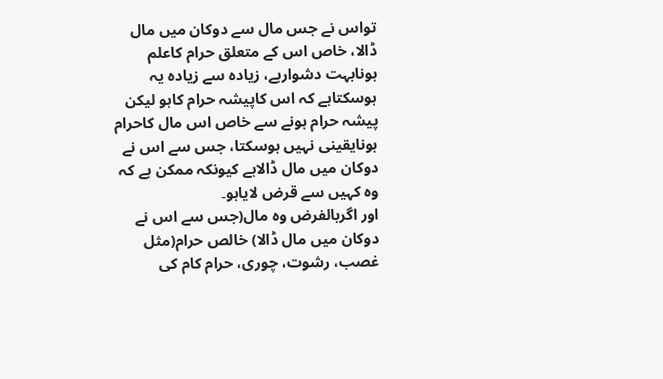تواس نے جس مال سے دوکان میں مال ڈالا، خاص اس کے متعلق حرام کاعلم ہونابہت دشوارہے، زیادہ سے زیادہ یہ ہوسکتاہے کہ اس کاپیشہ حرام کاہو لیکن پیشہ حرام ہونے سے خاص اس مال کاحرام ہونایقینی نہیں ہوسکتا، جس سے اس نے دوکان میں مال ڈالاہے کیونکہ ممکن ہے کہ وہ کہیں سے قرض لایاہو۔
اور اگربالفرض وہ مال(جس سے اس نے دوکان میں مال ڈالا) خالص حرام(مثل غصب، رشوت، چوری، حرام کام کی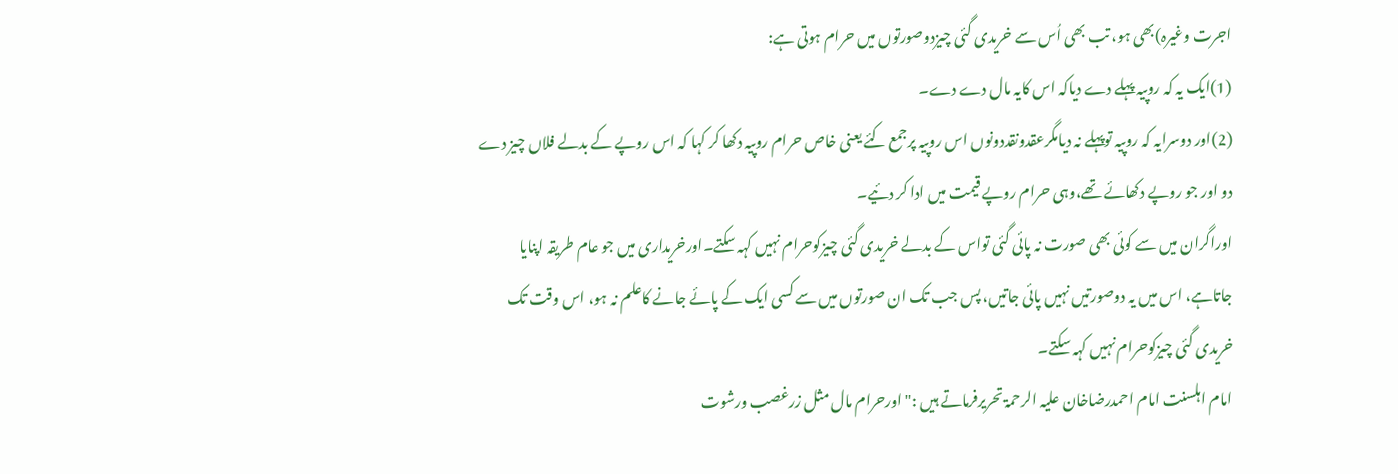اجرت وغیرہ)بھی ہو، تب بھی اُس سے خریدی گئی چیزدوصورتوں میں حرام ہوتی ہے:
(1)ایک یہ کہ روپیہ پہلے دے دیاکہ اس کایہ مال دے دے۔
(2)اور دوسرایہ کہ روپیہ توپہلے نہ دیامگرعقدونقددونوں اس روپیہ پرجمع کئے یعنی خاص حرام روپیہ دکھا کر کہا کہ اس روپے کے بدلے فلاں چیز دے دو اور جو روپے دکھائے تھے،وہی حرام روپے قیمت میں ادا کر دئیے۔
اوراگران میں سے کوئی بھی صورت نہ پائی گئی تواس کے بدلے خریدی گئی چیزکوحرام نہیں کہہ سکتے۔اورخریداری میں جو عام طریقہ اپنایا جاتاہے، اس میں یہ دوصورتیں نہیں پائی جاتیں، پس جب تک ان صورتوں میں سے کسی ایک کے پائے جانے کاعلم نہ ہو، اس وقت تک خریدی گئی چیزکوحرام نہیں کہہ سکتے۔
امام اہلسنت امام احمدرضاخان علیہ الرحمۃ تحریرفرماتے ہیں :" اورحرام مال مثل زرغصب ورشوت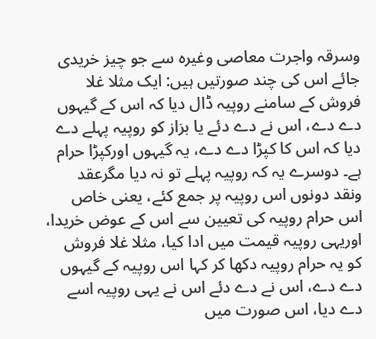وسرقہ واجرت معاصی وغیرہ سے جو چیز خریدی جائے اس کی چند صورتیں ہیں: ایک مثلا غلا فروش کے سامنے روپیہ ڈال دیا کہ اس کے گیہوں دے دے، اس نے دے دئے یا بزاز کو روپیہ پہلے دے دیا کہ اس کا کپڑا دے دے، یہ گیہوں اورکپڑا حرام ہے۔ دوسرے یہ کہ روپیہ پہلے تو نہ دیا مگرعقد ونقد دونوں اس روپیہ پر جمع کئے، یعنی خاص اس حرام روپیہ کی تعیین سے اس کے عوض خریدا، اوریہی روپیہ قیمت میں ادا کیا، مثلا غلا فروش کو یہ حرام روپیہ دکھا کر کہا اس روپیہ کے گیہوں دے دے، اس نے دے دئے اس نے یہی روپیہ اسے دے دیا، اس صورت میں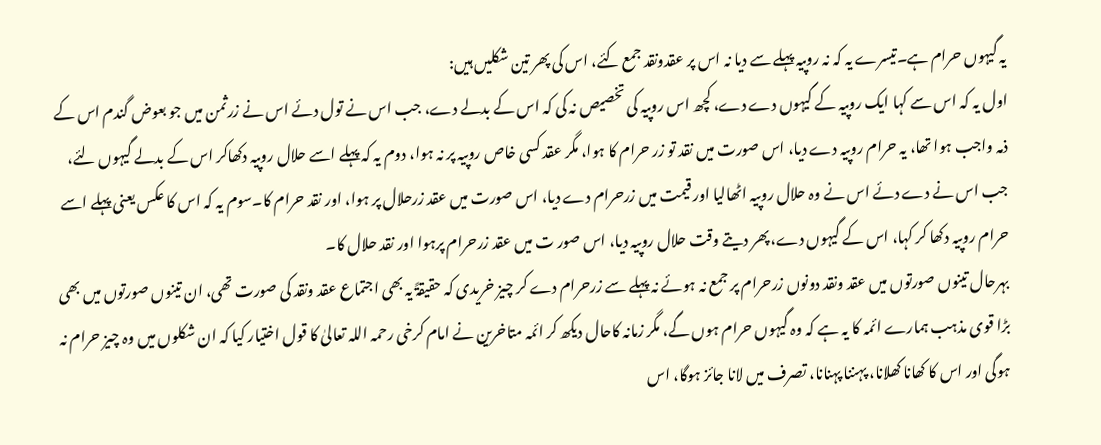یہ گیہوں حرام ہے۔تیسرے یہ کہ نہ روپیہ پہلے سے دیا نہ اس پر عقدونقد جمع کئے، اس کی پھر تین شکلیں ہیں:
اول یہ کہ اس سے کہا ایک روپیہ کے گیہوں دے دے، کچھ اس روپیہ کی تخصیص نہ کی کہ اس کے بدلے دے، جب اس نے تول دئے اس نے زرثمن میں جو بعوض گندم اس کے ذمہ واجب ہوا تھا، یہ حرام روپیہ دے دیا، اس صورت میں نقد تو زر حرام کا ہوا، مگر عقد کسی خاص روپیہ پر نہ ہوا، دوم یہ کہ پہلے اسے حلال روپیہ دکھاکر اس کے بدلے گیہوں لئے، جب اس نے دے دئے اس نے وہ حلال روپیہ اٹھالیا اور قیمت میں زرحرام دے دیا، اس صورت میں عقد زرحلال پر ہوا، اور نقد حرام کا۔سوم یہ کہ اس کا عکس یعنی پہلے اسے حرام روپیہ دکھا کر کہا، اس کے گیہوں دے، پھر دیتے وقت حلال روپیہ دیا، اس صور ت میں عقد زرحرام پرہوا اور نقد حلال کا۔
بہرحال تینوں صورتوں میں عقد ونقد دونوں زرحرام پر جمع نہ ہوئے نہ پہلے سے زرحرام دے کر چیز خریدی کہ حقیقۃً یہ بھی اجتماع عقد ونقد کی صورت تھی، ان تینوں صورتوں میں بھی بڑا قوی مذہب ہمارے ائمہ کا یہ ہے کہ وہ گیہوں حرام ہوں گے، مگر زمانہ کاحال دیکھ کر ائمہ متاخرین نے امام کرخی رحمہ اللہ تعالیٰ کا قول اختیار کیا کہ ان شکلوں میں وہ چیز حرام نہ ہوگی اور اس کا کھانا کھلانا، پہننا پہنانا، تصرف میں لانا جائز ہوگا، اس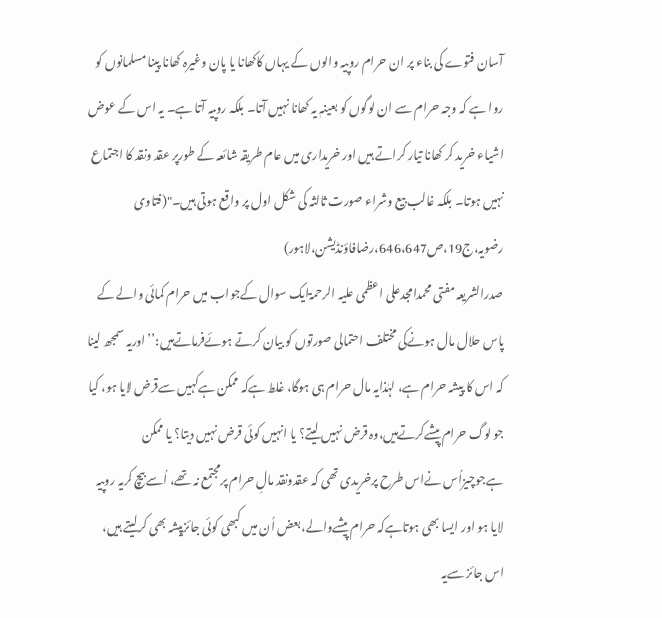آسان فتوے کی بناء پر ان حرام روپیہ والوں کے یہاں کاکھانا یا پان وغیرہ کھانا پینا مسلمانوں کو روا ہے کہ وجہ حرام سے ان لوگوں کو بعینہٖ یہ کھانا نہیں آتا۔ بلکہ روپیہ آتا ہے۔ یہ اس کے عوض اشیاء خرید کر کھانا تیار کراتے ہیں اور خریداری میں عام طریقہ شائعہ کے طورپر عقد ونقد کا اجتماع نہیں ہوتا۔ بلکہ غالب بیع وشراء صورت ثالثہ کی شکل اول پر واقع ہوتی ہیں۔"(فتاوی رضویہ،ج19،ص646،647،رضافاؤنڈیشن،لاہور)
صدرالشریعہ مفتی محمدامجدعلی اعظمی علیہ الرحمۃایک سوال کےجواب میں حرام کمائی والے کے پاس حلال مال ہونےکی مختلف احتمالی صورتوں کو بیان کرتے ہوئےفرماتےہیں:’’اوریہ سمجھ لینا کہ اس کا پیشہ حرام ہے، لہٰذایہ مال حرام ہی ہوگا، غلط ہےکہ ممکن ہےکہیں سےقرض لایا ہو، کیا جو لوگ حرام پیشےکرتےہیں،وہ قرض نہیں لیتے؟ یا انہیں کوئی قرض نہیں دیتا؟ یا ممکن ہےجوچیزاُس نےاس طرح پرخریدی تھی کہ عقدونقد مالِ حرام پرمجتمع نہ تھے، اُسےبیچ کریہ روپیہ لایا ہو اور ایسا بھی ہوتاہےکہ حرام پیشےوالے،بعض اُن میں کبھی کوئی جائزپیشہ بھی کرلیتے ہیں، اس جائز سےیہ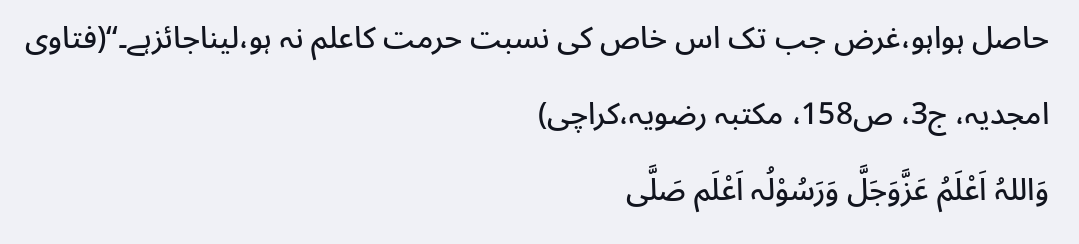حاصل ہواہو،غرض جب تک اس خاص کی نسبت حرمت کاعلم نہ ہو،لیناجائزہے۔‘‘(فتاوی امجدیہ، ج3، ص158، مکتبہ رضویہ،کراچی)
وَاللہُ اَعْلَمُ عَزَّوَجَلَّ وَرَسُوْلُہ اَعْلَم صَلَّی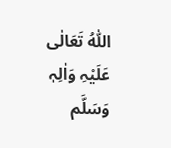اللّٰہُ تَعَالٰی عَلَیْہِ وَاٰلِہٖ وَسَلَّم